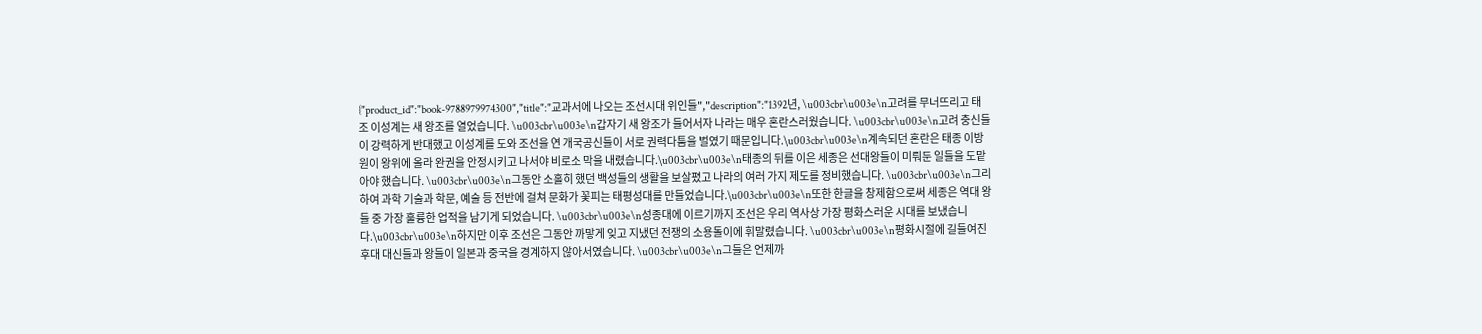{"product_id":"book-9788979974300","title":"교과서에 나오는 조선시대 위인들","description":"1392년, \u003cbr\u003e\n고려를 무너뜨리고 태조 이성계는 새 왕조를 열었습니다. \u003cbr\u003e\n갑자기 새 왕조가 들어서자 나라는 매우 혼란스러웠습니다. \u003cbr\u003e\n고려 충신들이 강력하게 반대했고 이성계를 도와 조선을 연 개국공신들이 서로 권력다툼을 벌였기 때문입니다.\u003cbr\u003e\n계속되던 혼란은 태종 이방원이 왕위에 올라 완권을 안정시키고 나서야 비로소 막을 내렸습니다.\u003cbr\u003e\n태종의 뒤를 이은 세종은 선대왕들이 미뤄둔 일들을 도맡아야 했습니다. \u003cbr\u003e\n그동안 소홀히 했던 백성들의 생활을 보살폈고 나라의 여러 가지 제도를 정비했습니다. \u003cbr\u003e\n그리하여 과학 기술과 학문, 예술 등 전반에 걸쳐 문화가 꽃피는 태평성대를 만들었습니다.\u003cbr\u003e\n또한 한글을 창제함으로써 세종은 역대 왕들 중 가장 훌륭한 업적을 남기게 되었습니다. \u003cbr\u003e\n성종대에 이르기까지 조선은 우리 역사상 가장 평화스러운 시대를 보냈습니다.\u003cbr\u003e\n하지만 이후 조선은 그동안 까맣게 잊고 지냈던 전쟁의 소용돌이에 휘말렸습니다. \u003cbr\u003e\n평화시절에 길들여진 후대 대신들과 왕들이 일본과 중국을 경계하지 않아서였습니다. \u003cbr\u003e\n그들은 언제까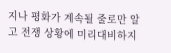지나 평화가 계속될 줄로만 알고 전쟁 상황에 미리대비하지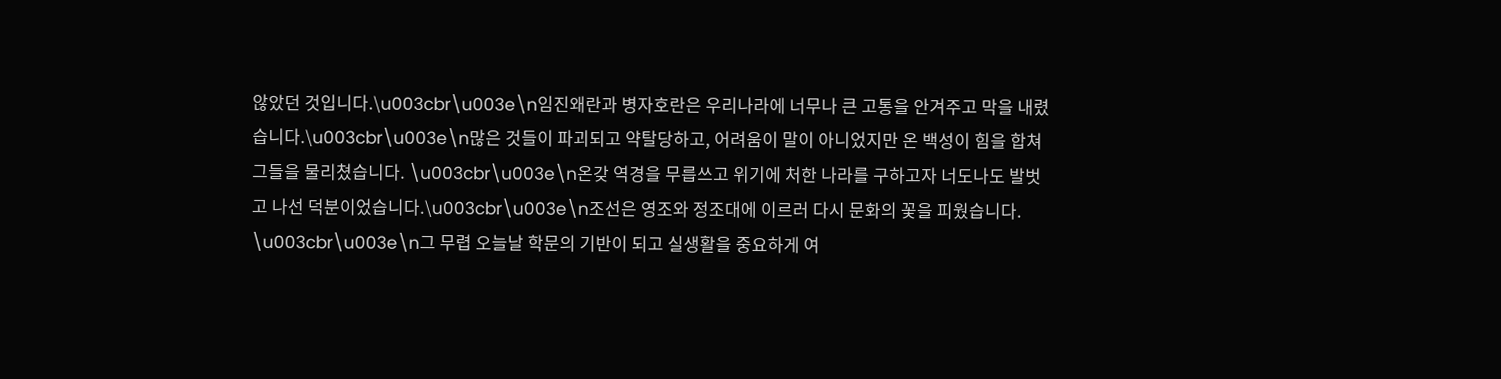않았던 것입니다.\u003cbr\u003e\n임진왜란과 병자호란은 우리나라에 너무나 큰 고통을 안겨주고 막을 내렸습니다.\u003cbr\u003e\n많은 것들이 파괴되고 약탈당하고, 어려움이 말이 아니었지만 온 백성이 힘을 합쳐 그들을 물리쳤습니다. \u003cbr\u003e\n온갖 역경을 무릅쓰고 위기에 처한 나라를 구하고자 너도나도 발벗고 나선 덕분이었습니다.\u003cbr\u003e\n조선은 영조와 정조대에 이르러 다시 문화의 꽃을 피웠습니다. \u003cbr\u003e\n그 무렵 오늘날 학문의 기반이 되고 실생활을 중요하게 여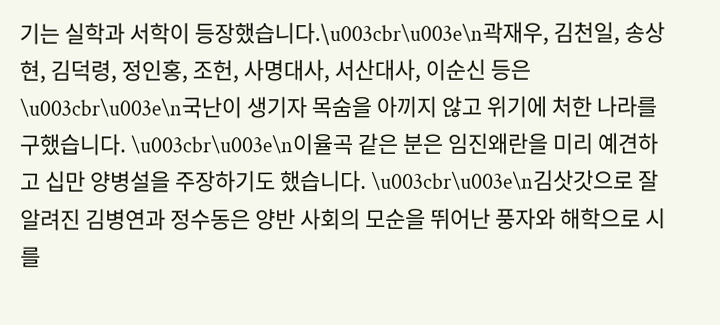기는 실학과 서학이 등장했습니다.\u003cbr\u003e\n곽재우, 김천일, 송상현, 김덕령, 정인홍, 조헌, 사명대사, 서산대사, 이순신 등은 \u003cbr\u003e\n국난이 생기자 목숨을 아끼지 않고 위기에 처한 나라를 구했습니다. \u003cbr\u003e\n이율곡 같은 분은 임진왜란을 미리 예견하고 십만 양병설을 주장하기도 했습니다. \u003cbr\u003e\n김삿갓으로 잘 알려진 김병연과 정수동은 양반 사회의 모순을 뛰어난 풍자와 해학으로 시를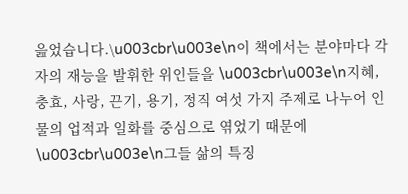읊었습니다.\u003cbr\u003e\n이 책에서는 분야마다 각자의 재능을 발휘한 위인들을 \u003cbr\u003e\n지혜, 충효, 사랑, 끈기, 용기, 정직 여섯 가지 주제로 나누어 인물의 업적과 일화를 중심으로 엮었기 때문에  \u003cbr\u003e\n그들 삶의 특징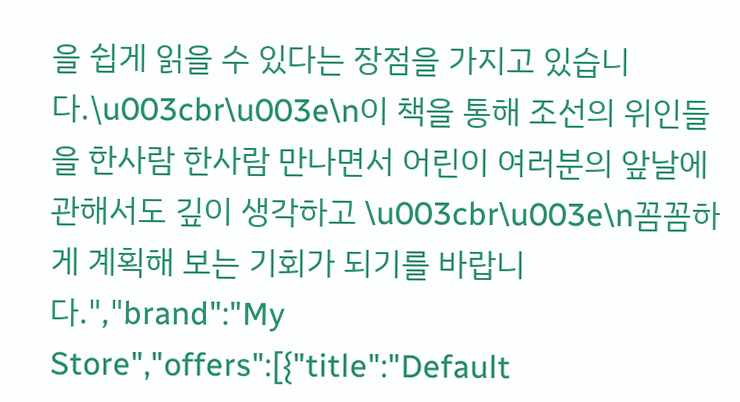을 쉽게 읽을 수 있다는 장점을 가지고 있습니다.\u003cbr\u003e\n이 책을 통해 조선의 위인들을 한사람 한사람 만나면서 어린이 여러분의 앞날에 관해서도 깊이 생각하고 \u003cbr\u003e\n꼼꼼하게 계획해 보는 기회가 되기를 바랍니다.","brand":"My Store","offers":[{"title":"Default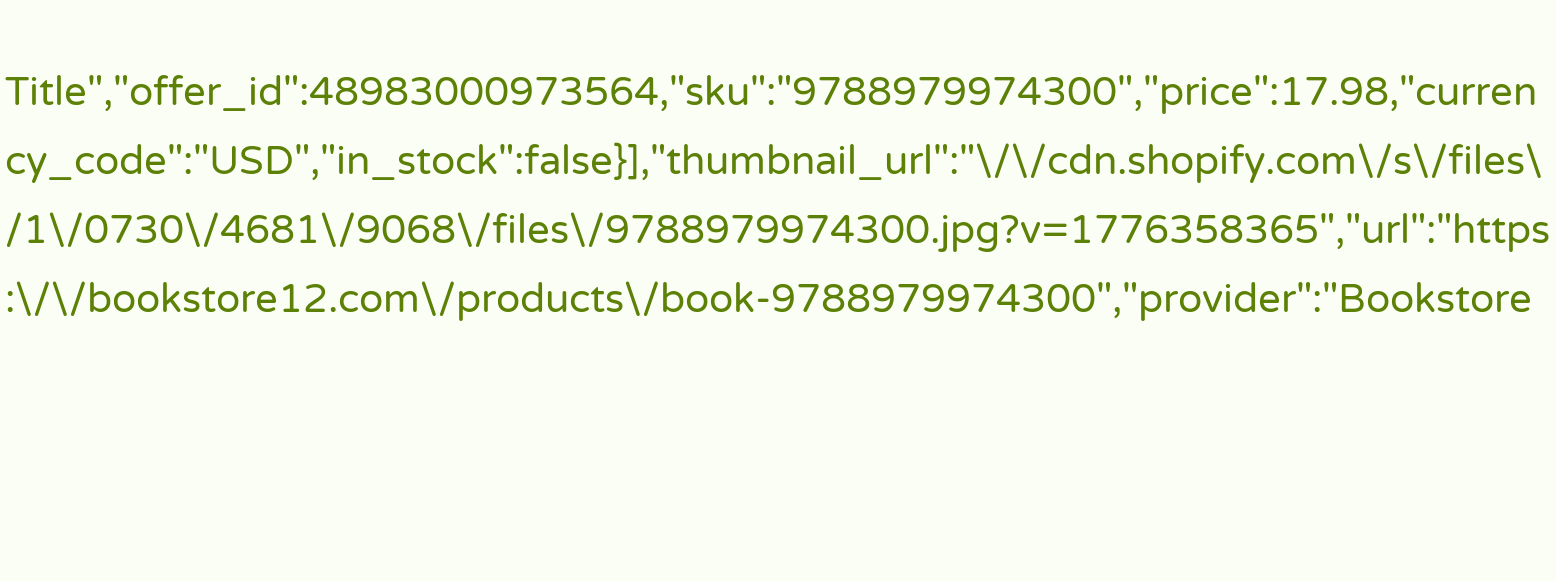Title","offer_id":48983000973564,"sku":"9788979974300","price":17.98,"currency_code":"USD","in_stock":false}],"thumbnail_url":"\/\/cdn.shopify.com\/s\/files\/1\/0730\/4681\/9068\/files\/9788979974300.jpg?v=1776358365","url":"https:\/\/bookstore12.com\/products\/book-9788979974300","provider":"Bookstore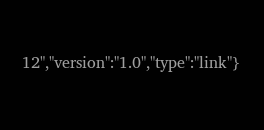12","version":"1.0","type":"link"}